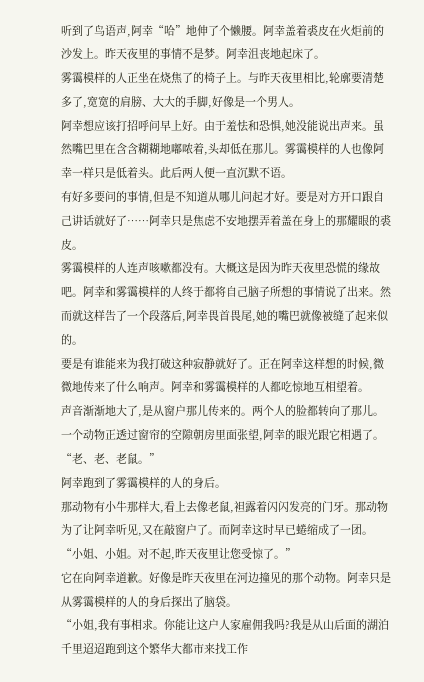听到了鸟语声,阿幸“哈”地伸了个懒腰。阿幸盖着裘皮在火炬前的沙发上。昨天夜里的事情不是梦。阿幸沮丧地起床了。
雾霭模样的人正坐在烧焦了的椅子上。与昨天夜里相比,轮廓要清楚多了,宽宽的肩膀、大大的手脚,好像是一个男人。
阿幸想应该打招呼问早上好。由于羞怯和恐惧,她没能说出声来。虽然嘴巴里在含含糊糊地嘟哝着,头却低在那儿。雾霭模样的人也像阿幸一样只是低着头。此后两人便一直沉默不语。
有好多要问的事情,但是不知道从哪儿问起才好。要是对方开口跟自己讲话就好了……阿幸只是焦虑不安地摆弄着盖在身上的那耀眼的裘皮。
雾霭模样的人连声咳嗽都没有。大概这是因为昨天夜里恐慌的缘故吧。阿幸和雾霭模样的人终于都将自己脑子所想的事情说了出来。然而就这样告了一个段落后,阿幸畏首畏尾,她的嘴巴就像被缝了起来似的。
要是有谁能来为我打破这种寂静就好了。正在阿幸这样想的时候,微微地传来了什么响声。阿幸和雾霭模样的人都吃惊地互相望着。
声音渐渐地大了,是从窗户那儿传来的。两个人的脸都转向了那儿。一个动物正透过窗帘的空隙朝房里面张望,阿幸的眼光跟它相遇了。
“老、老、老鼠。”
阿幸跑到了雾霭模样的人的身后。
那动物有小牛那样大,看上去像老鼠,袒露着闪闪发亮的门牙。那动物为了让阿幸听见,又在敲窗户了。而阿幸这时早已蜷缩成了一团。
“小姐、小姐。对不起,昨天夜里让您受惊了。”
它在向阿幸道歉。好像是昨天夜里在河边撞见的那个动物。阿幸只是从雾霭模样的人的身后探出了脑袋。
“小姐,我有事相求。你能让这户人家雇佣我吗?我是从山后面的湖泊千里迢迢跑到这个繁华大都市来找工作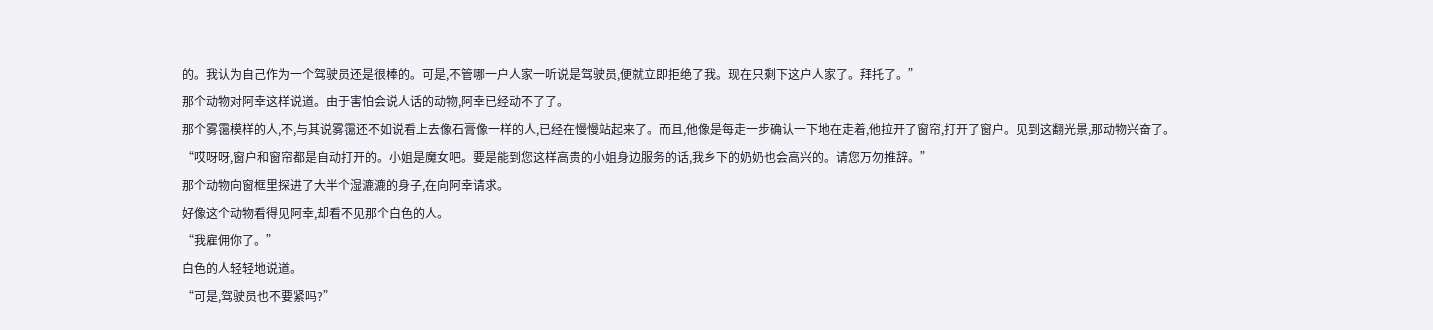的。我认为自己作为一个驾驶员还是很棒的。可是,不管哪一户人家一听说是驾驶员,便就立即拒绝了我。现在只剩下这户人家了。拜托了。”
那个动物对阿幸这样说道。由于害怕会说人话的动物,阿幸已经动不了了。
那个雾霭模样的人,不,与其说雾霭还不如说看上去像石膏像一样的人,已经在慢慢站起来了。而且,他像是每走一步确认一下地在走着,他拉开了窗帘,打开了窗户。见到这翻光景,那动物兴奋了。
“哎呀呀,窗户和窗帘都是自动打开的。小姐是魔女吧。要是能到您这样高贵的小姐身边服务的话,我乡下的奶奶也会高兴的。请您万勿推辞。”
那个动物向窗框里探进了大半个湿漉漉的身子,在向阿幸请求。
好像这个动物看得见阿幸,却看不见那个白色的人。
“我雇佣你了。”
白色的人轻轻地说道。
“可是,驾驶员也不要紧吗?”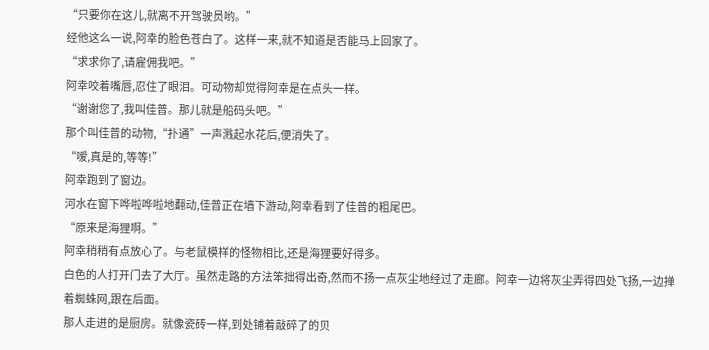“只要你在这儿,就离不开驾驶员哟。”
经他这么一说,阿幸的脸色苍白了。这样一来,就不知道是否能马上回家了。
“求求你了,请雇佣我吧。”
阿幸咬着嘴唇,忍住了眼泪。可动物却觉得阿幸是在点头一样。
“谢谢您了,我叫佳普。那儿就是船码头吧。”
那个叫佳普的动物,“扑通”一声溅起水花后,便消失了。
“嗳,真是的,等等!”
阿幸跑到了窗边。
河水在窗下哗啦哗啦地翻动,佳普正在墙下游动,阿幸看到了佳普的粗尾巴。
“原来是海狸啊。”
阿幸稍稍有点放心了。与老鼠模样的怪物相比,还是海狸要好得多。
白色的人打开门去了大厅。虽然走路的方法笨拙得出奇,然而不扬一点灰尘地经过了走廊。阿幸一边将灰尘弄得四处飞扬,一边掸着蜘蛛网,跟在后面。
那人走进的是厨房。就像瓷砖一样,到处铺着敲碎了的贝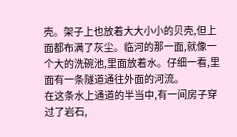壳。架子上也放着大大小小的贝壳,但上面都布满了灰尘。临河的那一面,就像一个大的洗碗池,里面放着水。仔细一看,里面有一条隧道通往外面的河流。
在这条水上通道的半当中,有一间房子穿过了岩石,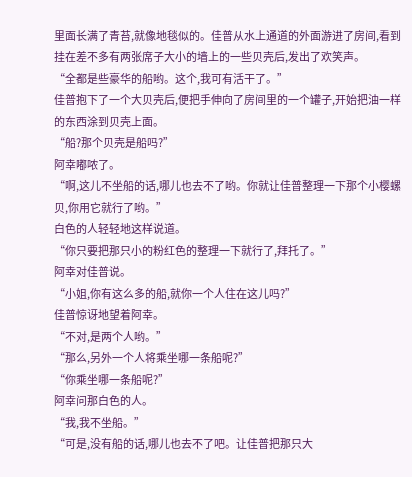里面长满了青苔,就像地毯似的。佳普从水上通道的外面游进了房间,看到挂在差不多有两张席子大小的墙上的一些贝壳后,发出了欢笑声。
“全都是些豪华的船哟。这个,我可有活干了。”
佳普抱下了一个大贝壳后,便把手伸向了房间里的一个罐子,开始把油一样的东西涂到贝壳上面。
“船?那个贝壳是船吗?”
阿幸嘟哝了。
“啊,这儿不坐船的话,哪儿也去不了哟。你就让佳普整理一下那个小樱螺贝,你用它就行了哟。”
白色的人轻轻地这样说道。
“你只要把那只小的粉红色的整理一下就行了,拜托了。”
阿幸对佳普说。
“小姐,你有这么多的船,就你一个人住在这儿吗?”
佳普惊讶地望着阿幸。
“不对,是两个人哟。”
“那么,另外一个人将乘坐哪一条船呢?”
“你乘坐哪一条船呢?”
阿幸问那白色的人。
“我,我不坐船。”
“可是,没有船的话,哪儿也去不了吧。让佳普把那只大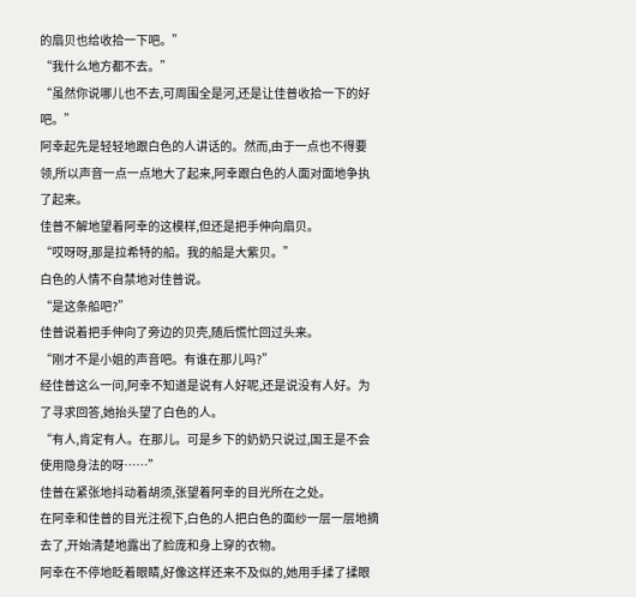的扇贝也给收拾一下吧。”
“我什么地方都不去。”
“虽然你说哪儿也不去,可周围全是河,还是让佳普收拾一下的好吧。”
阿幸起先是轻轻地跟白色的人讲话的。然而,由于一点也不得要领,所以声音一点一点地大了起来,阿幸跟白色的人面对面地争执了起来。
佳普不解地望着阿幸的这模样,但还是把手伸向扇贝。
“哎呀呀,那是拉希特的船。我的船是大紫贝。”
白色的人情不自禁地对佳普说。
“是这条船吧?”
佳普说着把手伸向了旁边的贝壳,随后慌忙回过头来。
“刚才不是小姐的声音吧。有谁在那儿吗?”
经佳普这么一问,阿幸不知道是说有人好呢,还是说没有人好。为了寻求回答,她抬头望了白色的人。
“有人,肯定有人。在那儿。可是乡下的奶奶只说过,国王是不会使用隐身法的呀……”
佳普在紧张地抖动着胡须,张望着阿幸的目光所在之处。
在阿幸和佳普的目光注视下,白色的人把白色的面纱一层一层地摘去了,开始清楚地露出了脸庞和身上穿的衣物。
阿幸在不停地眨着眼睛,好像这样还来不及似的,她用手揉了揉眼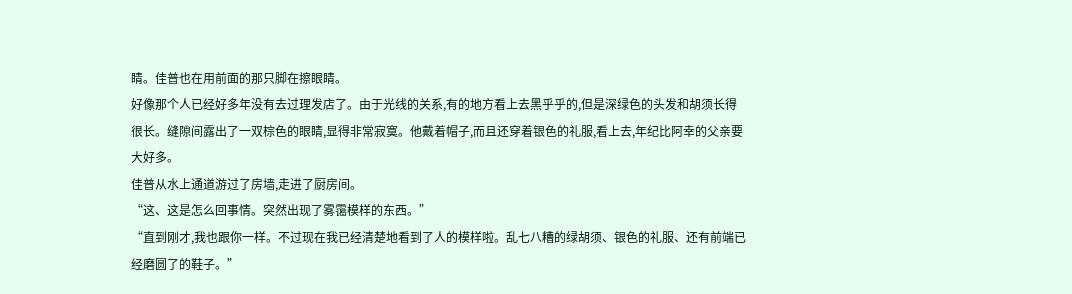睛。佳普也在用前面的那只脚在擦眼睛。
好像那个人已经好多年没有去过理发店了。由于光线的关系,有的地方看上去黑乎乎的,但是深绿色的头发和胡须长得很长。缝隙间露出了一双棕色的眼睛,显得非常寂寞。他戴着帽子,而且还穿着银色的礼服,看上去,年纪比阿幸的父亲要大好多。
佳普从水上通道游过了房墙,走进了厨房间。
“这、这是怎么回事情。突然出现了雾霭模样的东西。”
“直到刚才,我也跟你一样。不过现在我已经清楚地看到了人的模样啦。乱七八糟的绿胡须、银色的礼服、还有前端已经磨圆了的鞋子。”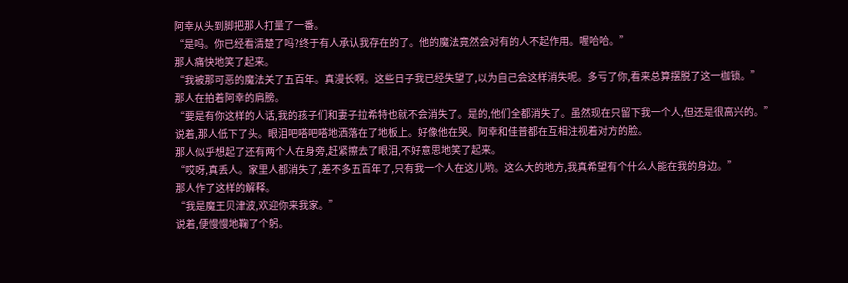阿幸从头到脚把那人打量了一番。
“是吗。你已经看清楚了吗?终于有人承认我存在的了。他的魔法竟然会对有的人不起作用。喔哈哈。”
那人痛快地笑了起来。
“我被那可恶的魔法关了五百年。真漫长啊。这些日子我已经失望了,以为自己会这样消失呢。多亏了你,看来总算摆脱了这一枷锁。”
那人在拍着阿幸的肩膀。
“要是有你这样的人话,我的孩子们和妻子拉希特也就不会消失了。是的,他们全都消失了。虽然现在只留下我一个人,但还是很高兴的。”
说着,那人低下了头。眼泪吧嗒吧嗒地洒落在了地板上。好像他在哭。阿幸和佳普都在互相注视着对方的脸。
那人似乎想起了还有两个人在身旁,赶紧擦去了眼泪,不好意思地笑了起来。
“哎呀,真丢人。家里人都消失了,差不多五百年了,只有我一个人在这儿哟。这么大的地方,我真希望有个什么人能在我的身边。”
那人作了这样的解释。
“我是魔王贝津波,欢迎你来我家。”
说着,便慢慢地鞠了个躬。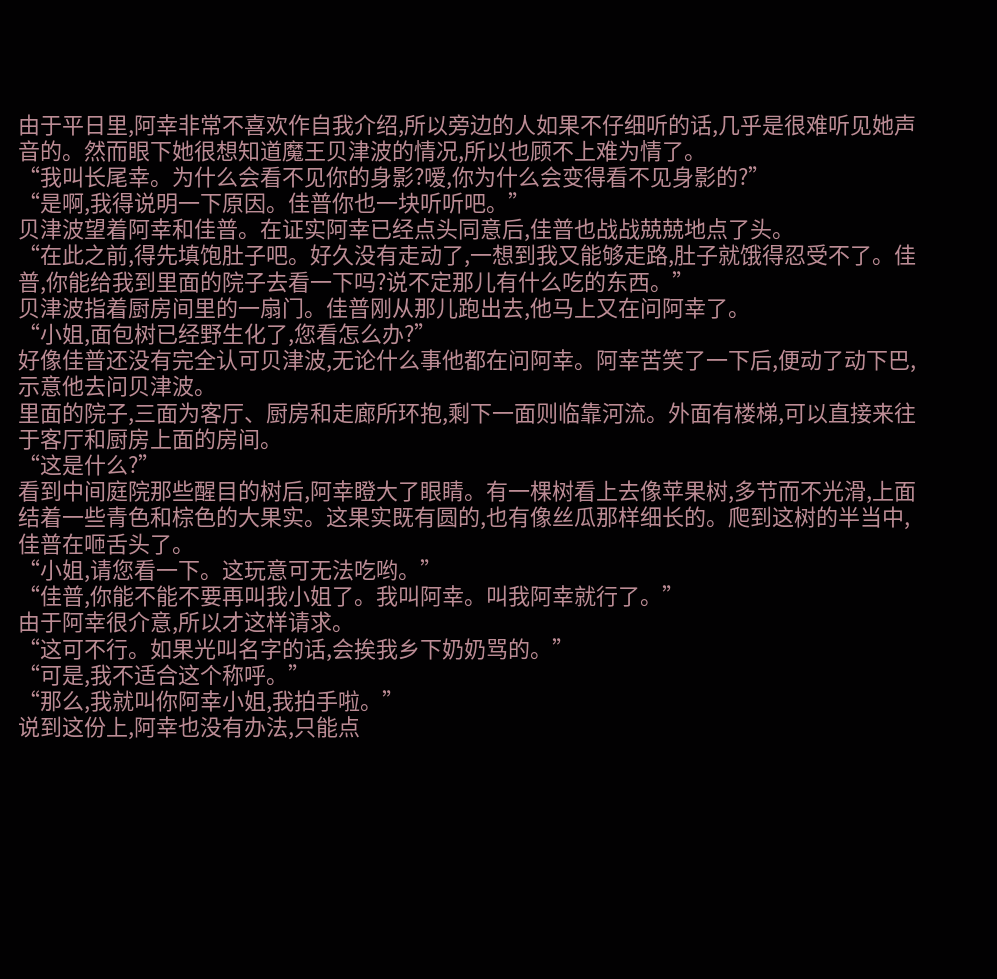由于平日里,阿幸非常不喜欢作自我介绍,所以旁边的人如果不仔细听的话,几乎是很难听见她声音的。然而眼下她很想知道魔王贝津波的情况,所以也顾不上难为情了。
“我叫长尾幸。为什么会看不见你的身影?嗳,你为什么会变得看不见身影的?”
“是啊,我得说明一下原因。佳普你也一块听听吧。”
贝津波望着阿幸和佳普。在证实阿幸已经点头同意后,佳普也战战兢兢地点了头。
“在此之前,得先填饱肚子吧。好久没有走动了,一想到我又能够走路,肚子就饿得忍受不了。佳普,你能给我到里面的院子去看一下吗?说不定那儿有什么吃的东西。”
贝津波指着厨房间里的一扇门。佳普刚从那儿跑出去,他马上又在问阿幸了。
“小姐,面包树已经野生化了,您看怎么办?”
好像佳普还没有完全认可贝津波,无论什么事他都在问阿幸。阿幸苦笑了一下后,便动了动下巴,示意他去问贝津波。
里面的院子,三面为客厅、厨房和走廊所环抱,剩下一面则临靠河流。外面有楼梯,可以直接来往于客厅和厨房上面的房间。
“这是什么?”
看到中间庭院那些醒目的树后,阿幸瞪大了眼睛。有一棵树看上去像苹果树,多节而不光滑,上面结着一些青色和棕色的大果实。这果实既有圆的,也有像丝瓜那样细长的。爬到这树的半当中,佳普在咂舌头了。
“小姐,请您看一下。这玩意可无法吃哟。”
“佳普,你能不能不要再叫我小姐了。我叫阿幸。叫我阿幸就行了。”
由于阿幸很介意,所以才这样请求。
“这可不行。如果光叫名字的话,会挨我乡下奶奶骂的。”
“可是,我不适合这个称呼。”
“那么,我就叫你阿幸小姐,我拍手啦。”
说到这份上,阿幸也没有办法,只能点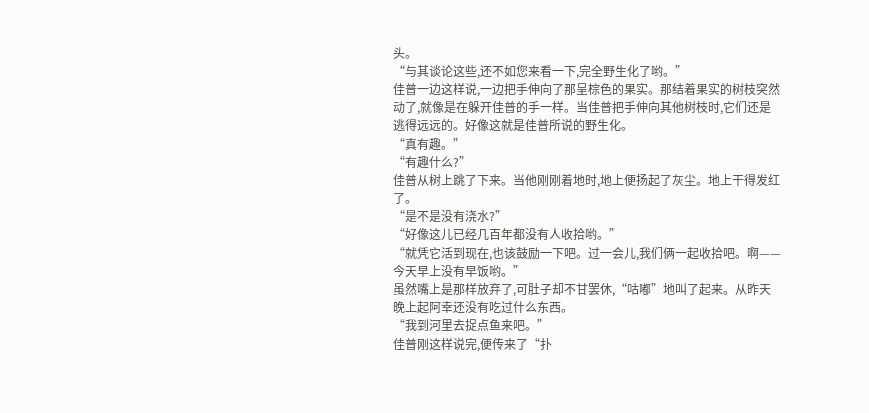头。
“与其谈论这些,还不如您来看一下,完全野生化了哟。”
佳普一边这样说,一边把手伸向了那呈棕色的果实。那结着果实的树枝突然动了,就像是在躲开佳普的手一样。当佳普把手伸向其他树枝时,它们还是逃得远远的。好像这就是佳普所说的野生化。
“真有趣。”
“有趣什么?”
佳普从树上跳了下来。当他刚刚着地时,地上便扬起了灰尘。地上干得发红了。
“是不是没有浇水?”
“好像这儿已经几百年都没有人收拾哟。”
“就凭它活到现在,也该鼓励一下吧。过一会儿,我们俩一起收拾吧。啊——今天早上没有早饭哟。”
虽然嘴上是那样放弃了,可肚子却不甘罢休,“咕嘟”地叫了起来。从昨天晚上起阿幸还没有吃过什么东西。
“我到河里去捉点鱼来吧。”
佳普刚这样说完,便传来了“扑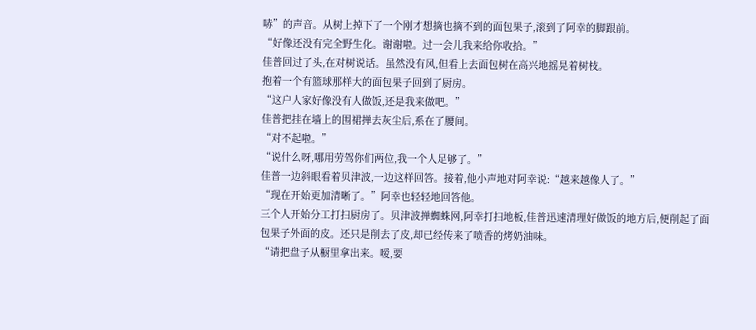哧”的声音。从树上掉下了一个刚才想摘也摘不到的面包果子,滚到了阿幸的脚跟前。
“好像还没有完全野生化。谢谢啦。过一会儿我来给你收拾。”
佳普回过了头,在对树说话。虽然没有风,但看上去面包树在高兴地摇晃着树枝。
抱着一个有篮球那样大的面包果子回到了厨房。
“这户人家好像没有人做饭,还是我来做吧。”
佳普把挂在墙上的围裙掸去灰尘后,系在了腰间。
“对不起啦。”
“说什么呀,哪用劳驾你们两位,我一个人足够了。”
佳普一边斜眼看着贝津波,一边这样回答。接着,他小声地对阿幸说:“越来越像人了。”
“现在开始更加清晰了。”阿幸也轻轻地回答他。
三个人开始分工打扫厨房了。贝津波掸蜘蛛网,阿幸打扫地板,佳普迅速清理好做饭的地方后,便削起了面包果子外面的皮。还只是削去了皮,却已经传来了喷香的烤奶油味。
“请把盘子从橱里拿出来。嗳,要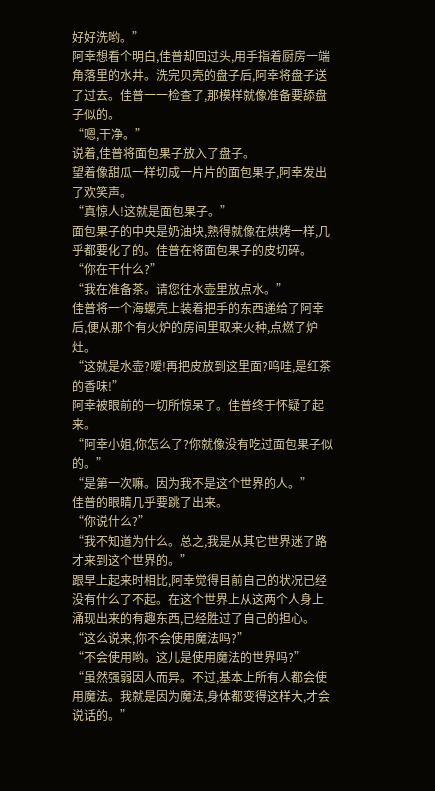好好洗哟。”
阿幸想看个明白,佳普却回过头,用手指着厨房一端角落里的水井。洗完贝壳的盘子后,阿幸将盘子送了过去。佳普一一检查了,那模样就像准备要舔盘子似的。
“嗯,干净。”
说着,佳普将面包果子放入了盘子。
望着像甜瓜一样切成一片片的面包果子,阿幸发出了欢笑声。
“真惊人!这就是面包果子。”
面包果子的中央是奶油块,熟得就像在烘烤一样,几乎都要化了的。佳普在将面包果子的皮切碎。
“你在干什么?”
“我在准备茶。请您往水壶里放点水。”
佳普将一个海螺壳上装着把手的东西递给了阿幸后,便从那个有火炉的房间里取来火种,点燃了炉灶。
“这就是水壶?嗳!再把皮放到这里面?呜哇,是红茶的香味!”
阿幸被眼前的一切所惊呆了。佳普终于怀疑了起来。
“阿幸小姐,你怎么了?你就像没有吃过面包果子似的。”
“是第一次嘛。因为我不是这个世界的人。”
佳普的眼睛几乎要跳了出来。
“你说什么?”
“我不知道为什么。总之,我是从其它世界迷了路才来到这个世界的。”
跟早上起来时相比,阿幸觉得目前自己的状况已经没有什么了不起。在这个世界上从这两个人身上涌现出来的有趣东西,已经胜过了自己的担心。
“这么说来,你不会使用魔法吗?”
“不会使用哟。这儿是使用魔法的世界吗?”
“虽然强弱因人而异。不过,基本上所有人都会使用魔法。我就是因为魔法,身体都变得这样大,才会说话的。”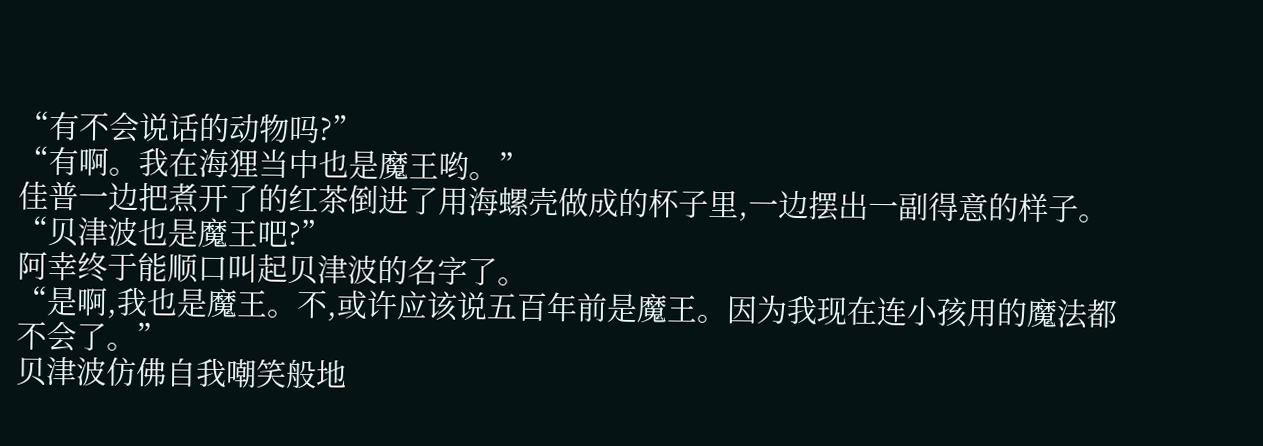“有不会说话的动物吗?”
“有啊。我在海狸当中也是魔王哟。”
佳普一边把煮开了的红茶倒进了用海螺壳做成的杯子里,一边摆出一副得意的样子。
“贝津波也是魔王吧?”
阿幸终于能顺口叫起贝津波的名字了。
“是啊,我也是魔王。不,或许应该说五百年前是魔王。因为我现在连小孩用的魔法都不会了。”
贝津波仿佛自我嘲笑般地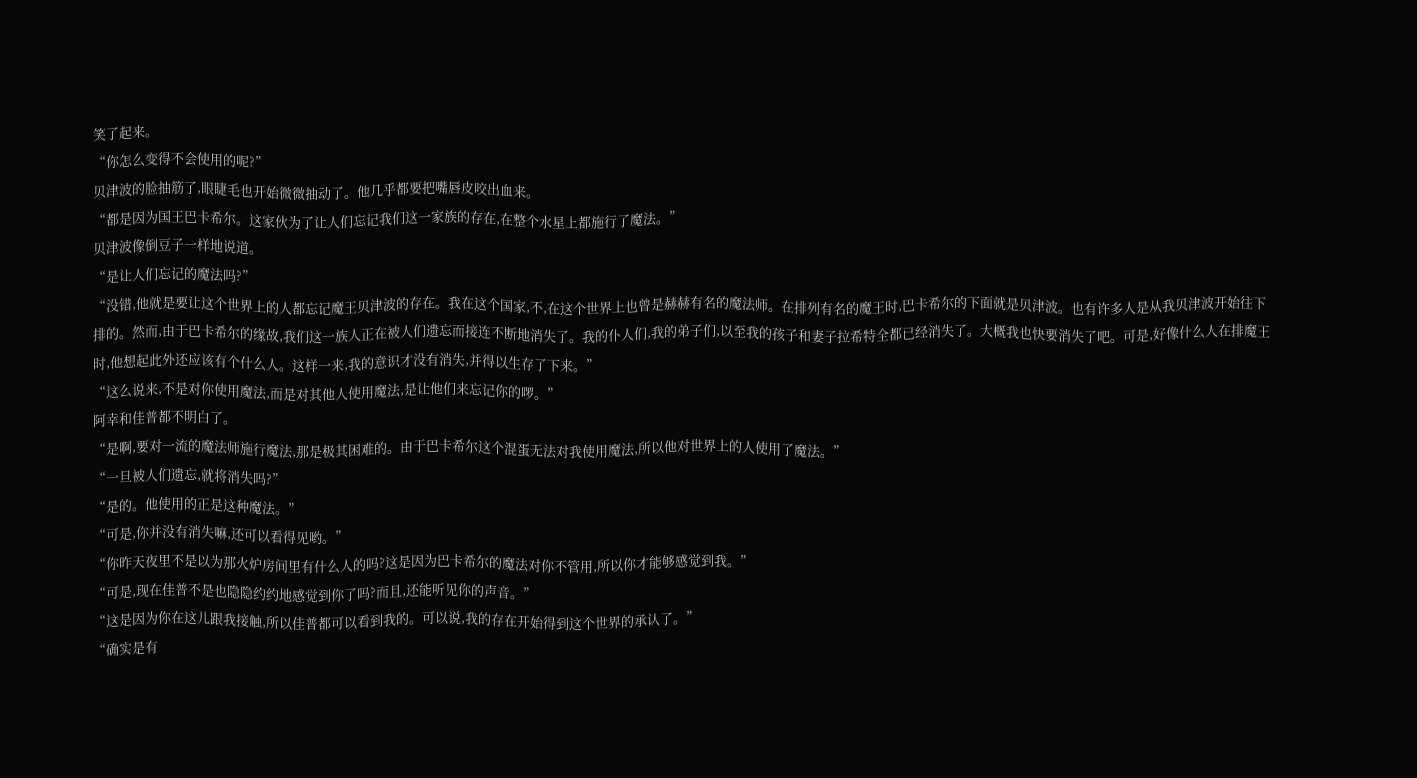笑了起来。
“你怎么变得不会使用的呢?”
贝津波的脸抽筋了,眼睫毛也开始微微抽动了。他几乎都要把嘴唇皮咬出血来。
“都是因为国王巴卡希尔。这家伙为了让人们忘记我们这一家族的存在,在整个水星上都施行了魔法。”
贝津波像倒豆子一样地说道。
“是让人们忘记的魔法吗?”
“没错,他就是要让这个世界上的人都忘记魔王贝津波的存在。我在这个国家,不,在这个世界上也曾是赫赫有名的魔法师。在排列有名的魔王时,巴卡希尔的下面就是贝津波。也有许多人是从我贝津波开始往下排的。然而,由于巴卡希尔的缘故,我们这一族人正在被人们遗忘而接连不断地消失了。我的仆人们,我的弟子们,以至我的孩子和妻子拉希特全都已经消失了。大概我也快要消失了吧。可是,好像什么人在排魔王时,他想起此外还应该有个什么人。这样一来,我的意识才没有消失,并得以生存了下来。”
“这么说来,不是对你使用魔法,而是对其他人使用魔法,是让他们来忘记你的啰。”
阿幸和佳普都不明白了。
“是啊,要对一流的魔法师施行魔法,那是极其困难的。由于巴卡希尔这个混蛋无法对我使用魔法,所以他对世界上的人使用了魔法。”
“一旦被人们遗忘,就将消失吗?”
“是的。他使用的正是这种魔法。”
“可是,你并没有消失嘛,还可以看得见哟。”
“你昨天夜里不是以为那火炉房间里有什么人的吗?这是因为巴卡希尔的魔法对你不管用,所以你才能够感觉到我。”
“可是,现在佳普不是也隐隐约约地感觉到你了吗?而且,还能听见你的声音。”
“这是因为你在这儿跟我接触,所以佳普都可以看到我的。可以说,我的存在开始得到这个世界的承认了。”
“确实是有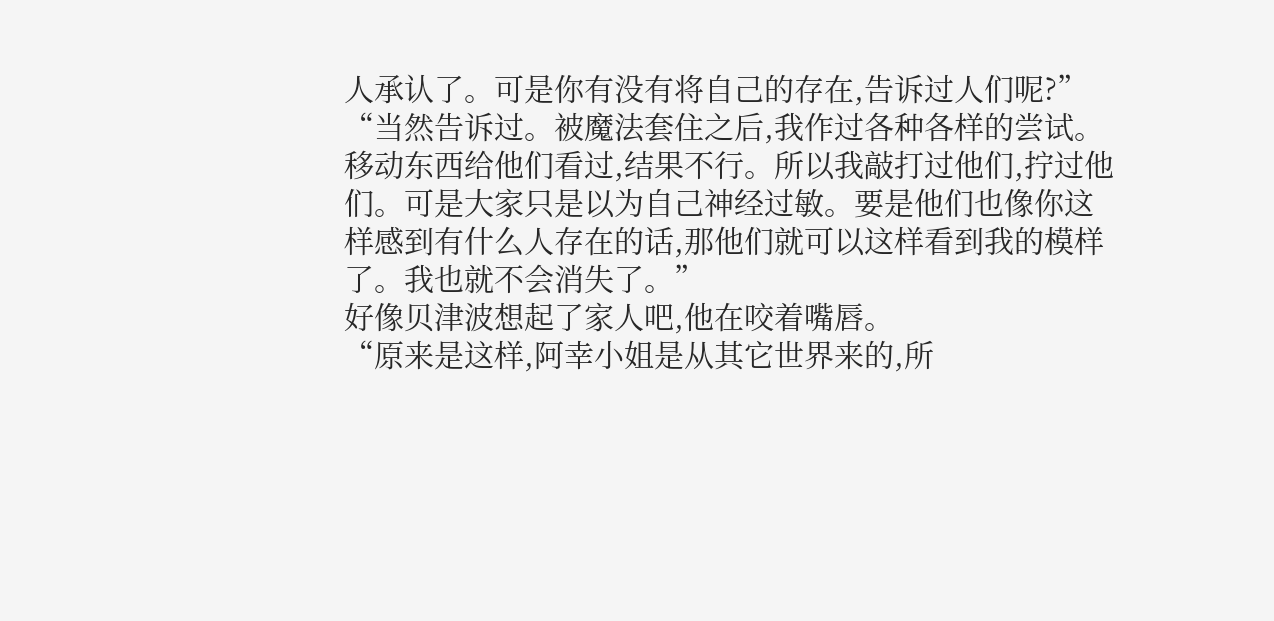人承认了。可是你有没有将自己的存在,告诉过人们呢?”
“当然告诉过。被魔法套住之后,我作过各种各样的尝试。移动东西给他们看过,结果不行。所以我敲打过他们,拧过他们。可是大家只是以为自己神经过敏。要是他们也像你这样感到有什么人存在的话,那他们就可以这样看到我的模样了。我也就不会消失了。”
好像贝津波想起了家人吧,他在咬着嘴唇。
“原来是这样,阿幸小姐是从其它世界来的,所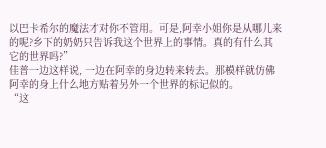以巴卡希尔的魔法才对你不管用。可是,阿幸小姐你是从哪儿来的呢?乡下的奶奶只告诉我这个世界上的事情。真的有什么其它的世界吗?”
佳普一边这样说, 一边在阿幸的身边转来转去。那模样就仿佛阿幸的身上什么地方贴着另外一个世界的标记似的。
“这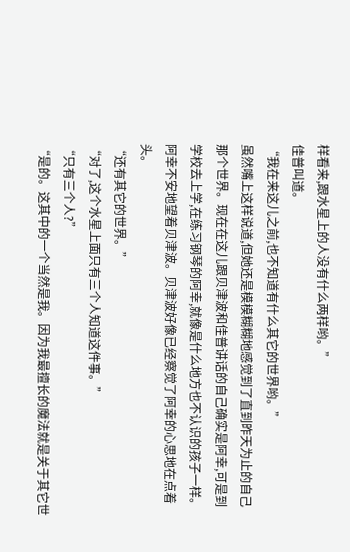样看来,跟水星上的人没有什么两样哟。”
佳普叫道。
“我在来这儿之前,也不知道有什么其它的世界哟。”
虽然嘴上这样说道,但她还是模模糊糊地感觉到了直到昨天为止的自己那个世界。现在在这儿跟贝津波和佳普讲话的自己确实是阿幸,可是到学校去上学,在练习钢琴的阿幸,就像是什么地方也不认识的孩子一样。
阿幸不安地望着贝津波。贝津波好像已经察觉了阿幸的心思地在点着头。
“还有其它的世界。”
“对了,这个水星上面只有三个人知道这件事。”
“只有三个人?”
“是的。这其中的一个当然是我。因为我最擅长的魔法就是关于其它世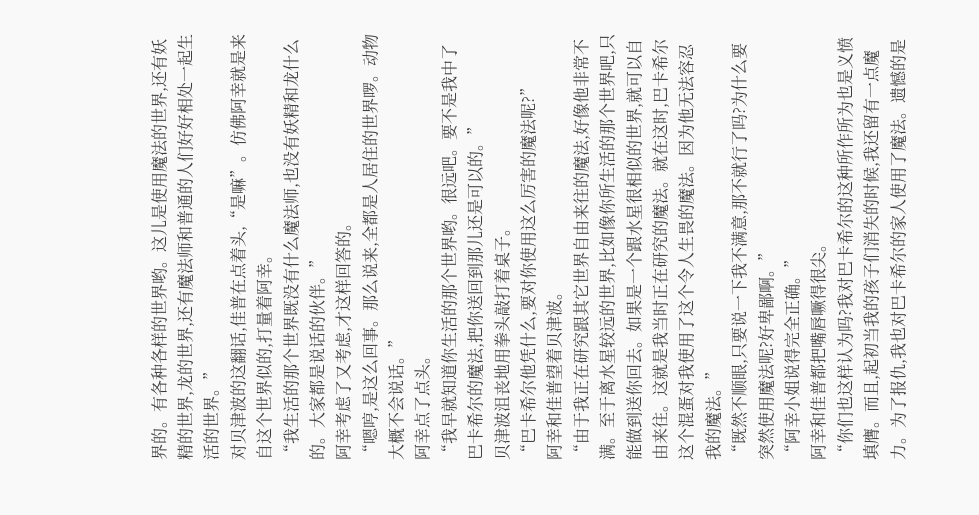界的。有各种各样的世界哟。这儿是使用魔法的世界,还有妖精的世界,龙的世界,还有魔法师和普通的人们好好相处一起生活的世界。”
对贝津波的这翻话,佳普在点着头,“是嘛”。仿佛阿幸就是来自这个世界似的,打量着阿幸。
“我生活的那个世界既没有什么魔法师,也没有妖精和龙什么的。大家都是说话的伙伴。”
阿幸考虑了又考虑,才这样回答的。
“嗯哼,是这么回事。那么说来,全都是人居住的世界啰。动物大概不会说话。”
阿幸点了点头。
“我早就知道你生活的那个世界哟。很远吧。要不是我中了巴卡希尔的魔法,把你送回到那儿还是可以的。”
贝津波沮丧地用拳头敲打着桌子。
“巴卡希尔他凭什么,要对你使用这么厉害的魔法呢?”
阿幸和佳普望着贝津波。
“由于我正在研究跟其它世界自由来往的魔法,好像他非常不满。至于离水星较远的世界,比如像你所生活的那个世界吧,只能做到送你回去。如果是一个跟水星很相似的世界,就可以自由来往。这就是我当时正在研究的魔法。就在这时,巴卡希尔这个混蛋对我使用了这个令人生畏的魔法。因为他无法容忍我的魔法。”
“既然不顺眼,只要说一下我不满意,那不就行了吗?为什么要突然使用魔法呢?好卑鄙啊。”
“阿幸小姐说得完全正确。”
阿幸和佳普都把嘴唇噘得很尖。
“你们也这样认为吗?我对巴卡希尔的这种所作所为也是义愤填膺。而且,起初当我的孩子们消失的时候,我还留有一点魔力。为了报仇,我也对巴卡希尔的家人使用了魔法。遗憾的是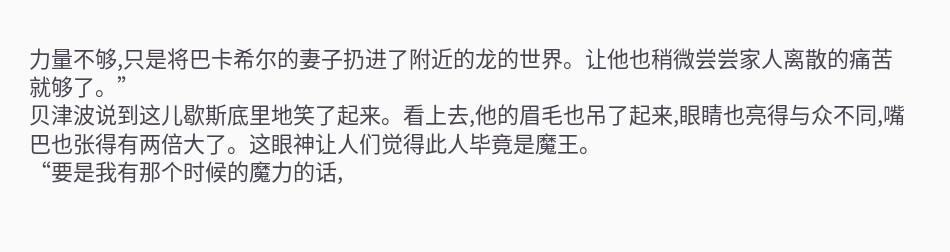力量不够,只是将巴卡希尔的妻子扔进了附近的龙的世界。让他也稍微尝尝家人离散的痛苦就够了。”
贝津波说到这儿歇斯底里地笑了起来。看上去,他的眉毛也吊了起来,眼睛也亮得与众不同,嘴巴也张得有两倍大了。这眼神让人们觉得此人毕竟是魔王。
“要是我有那个时候的魔力的话,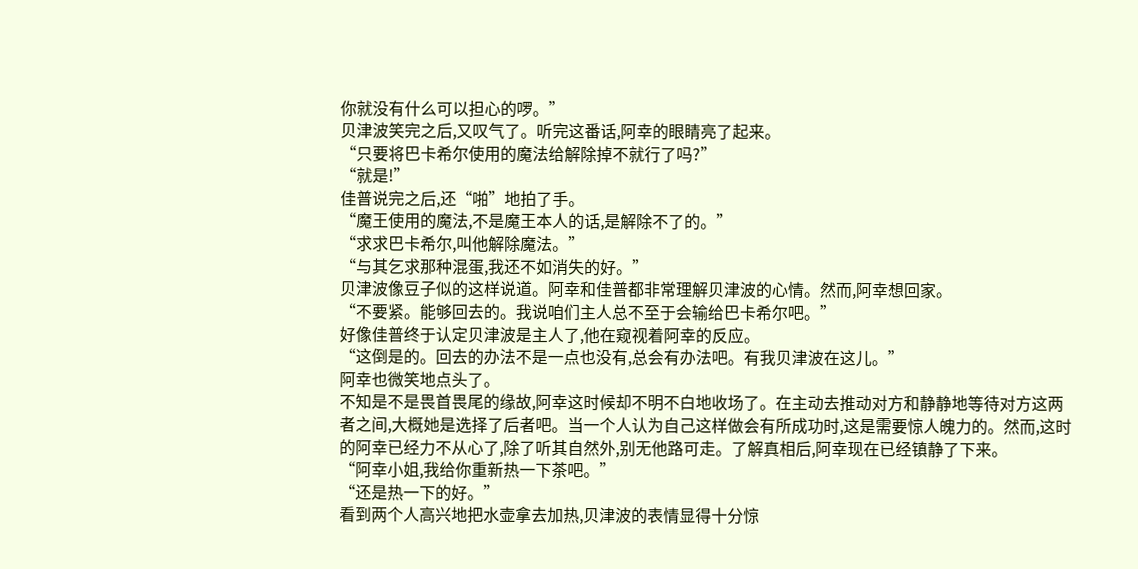你就没有什么可以担心的啰。”
贝津波笑完之后,又叹气了。听完这番话,阿幸的眼睛亮了起来。
“只要将巴卡希尔使用的魔法给解除掉不就行了吗?”
“就是!”
佳普说完之后,还“啪”地拍了手。
“魔王使用的魔法,不是魔王本人的话,是解除不了的。”
“求求巴卡希尔,叫他解除魔法。”
“与其乞求那种混蛋,我还不如消失的好。”
贝津波像豆子似的这样说道。阿幸和佳普都非常理解贝津波的心情。然而,阿幸想回家。
“不要紧。能够回去的。我说咱们主人总不至于会输给巴卡希尔吧。”
好像佳普终于认定贝津波是主人了,他在窥视着阿幸的反应。
“这倒是的。回去的办法不是一点也没有,总会有办法吧。有我贝津波在这儿。”
阿幸也微笑地点头了。
不知是不是畏首畏尾的缘故,阿幸这时候却不明不白地收场了。在主动去推动对方和静静地等待对方这两者之间,大概她是选择了后者吧。当一个人认为自己这样做会有所成功时,这是需要惊人魄力的。然而,这时的阿幸已经力不从心了,除了听其自然外,别无他路可走。了解真相后,阿幸现在已经镇静了下来。
“阿幸小姐,我给你重新热一下茶吧。”
“还是热一下的好。”
看到两个人高兴地把水壶拿去加热,贝津波的表情显得十分惊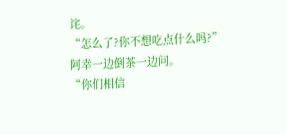诧。
“怎么了?你不想吃点什么吗?”
阿幸一边倒茶一边问。
“你们相信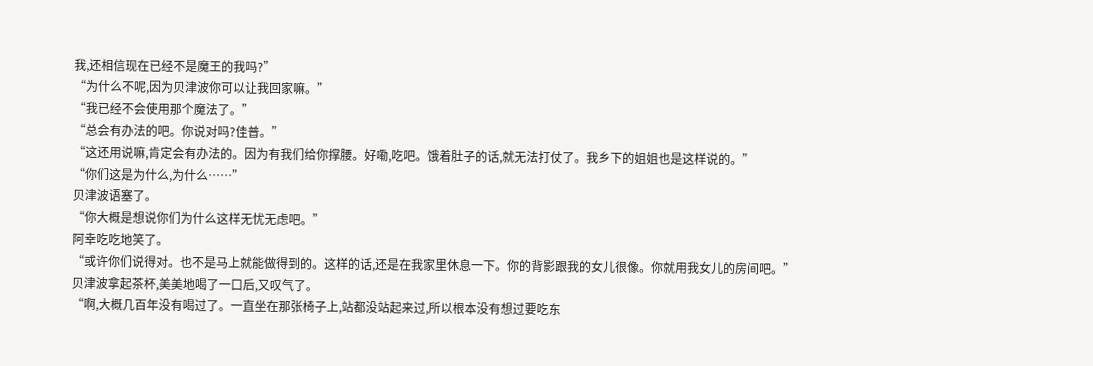我,还相信现在已经不是魔王的我吗?”
“为什么不呢,因为贝津波你可以让我回家嘛。”
“我已经不会使用那个魔法了。”
“总会有办法的吧。你说对吗?佳普。”
“这还用说嘛,肯定会有办法的。因为有我们给你撑腰。好嘞,吃吧。饿着肚子的话,就无法打仗了。我乡下的姐姐也是这样说的。”
“你们这是为什么,为什么……”
贝津波语塞了。
“你大概是想说你们为什么这样无忧无虑吧。”
阿幸吃吃地笑了。
“或许你们说得对。也不是马上就能做得到的。这样的话,还是在我家里休息一下。你的背影跟我的女儿很像。你就用我女儿的房间吧。”
贝津波拿起茶杯,美美地喝了一口后,又叹气了。
“啊,大概几百年没有喝过了。一直坐在那张椅子上,站都没站起来过,所以根本没有想过要吃东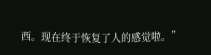西。现在终于恢复了人的感觉啦。”